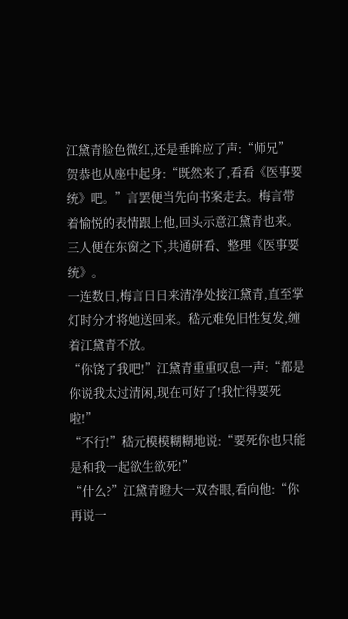江黛青脸色微红,还是垂眸应了声:“师兄”
贺恭也从座中起身:“既然来了,看看《医事要统》吧。”言罢便当先向书案走去。梅言带着愉悦的表情跟上他,回头示意江黛青也来。
三人便在东窗之下,共通研看、整理《医事要统》。
一连数日,梅言日日来清净处接江黛青,直至掌灯时分才将她送回来。嵇元难免旧性复发,缠着江黛青不放。
“你饶了我吧!”江黛青重重叹息一声:“都是你说我太过清闲,现在可好了!我忙得要死啦!”
“不行!”嵇元模模糊糊地说:“要死你也只能是和我一起欲生欲死!”
“什么?”江黛青瞪大一双杏眼,看向他:“你再说一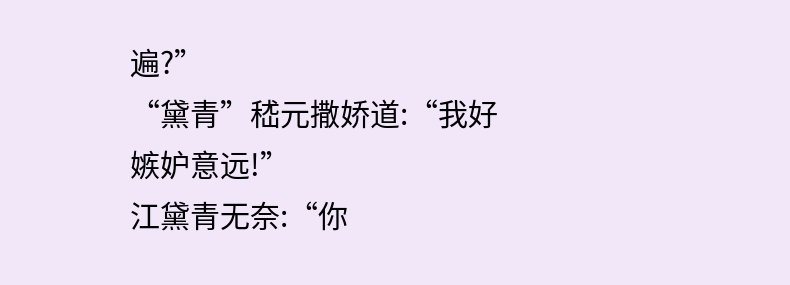遍?”
“黛青”嵇元撒娇道:“我好嫉妒意远!”
江黛青无奈:“你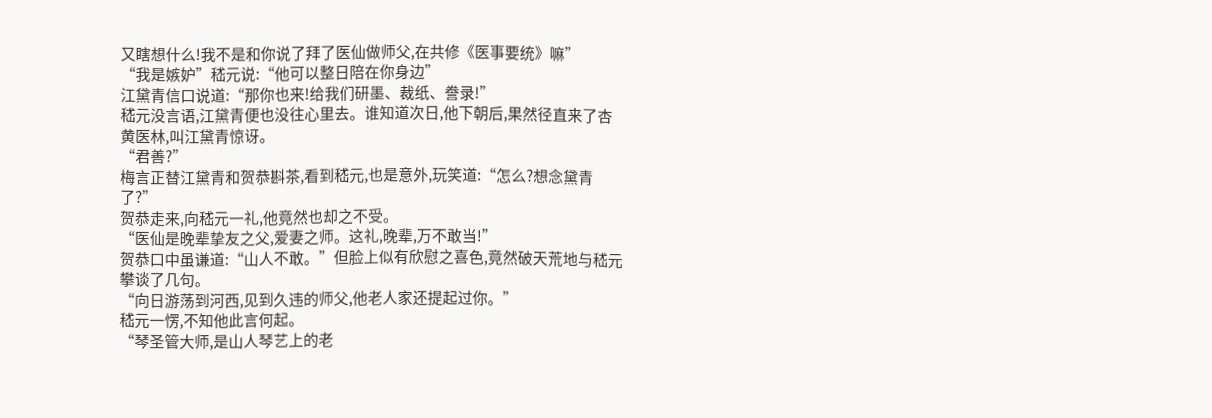又瞎想什么!我不是和你说了拜了医仙做师父,在共修《医事要统》嘛”
“我是嫉妒”嵇元说:“他可以整日陪在你身边”
江黛青信口说道:“那你也来!给我们研墨、裁纸、誊录!”
嵇元没言语,江黛青便也没往心里去。谁知道次日,他下朝后,果然径直来了杏黄医林,叫江黛青惊讶。
“君善?”
梅言正替江黛青和贺恭斟茶,看到嵇元,也是意外,玩笑道:“怎么?想念黛青了?”
贺恭走来,向嵇元一礼,他竟然也却之不受。
“医仙是晚辈挚友之父,爱妻之师。这礼,晚辈,万不敢当!”
贺恭口中虽谦道:“山人不敢。”但脸上似有欣慰之喜色,竟然破天荒地与嵇元攀谈了几句。
“向日游荡到河西,见到久违的师父,他老人家还提起过你。”
嵇元一愣,不知他此言何起。
“琴圣管大师,是山人琴艺上的老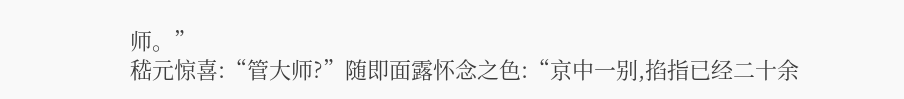师。”
嵇元惊喜:“管大师?”随即面露怀念之色:“京中一别,掐指已经二十余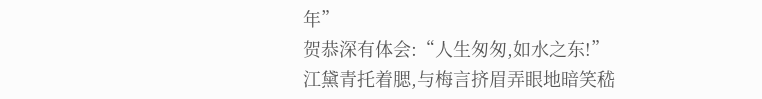年”
贺恭深有体会:“人生匆匆,如水之东!”
江黛青托着腮,与梅言挤眉弄眼地暗笑嵇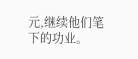元,继续他们笔下的功业。